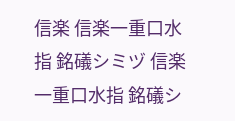信楽 信楽一重口水指 銘礒シミヅ 信楽一重口水指 銘礒シ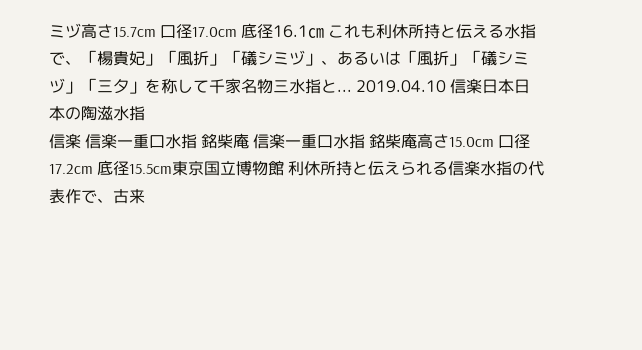ミヅ高さ15.7cm 口径17.0cm 底径16.1㎝ これも利休所持と伝える水指で、「楊貴妃」「風折」「礒シミヅ」、あるいは「風折」「礒シミヅ」「三夕」を称して千家名物三水指と... 2019.04.10 信楽日本日本の陶滋水指
信楽 信楽一重口水指 銘柴庵 信楽一重口水指 銘柴庵高さ15.0cm 口径17.2cm 底径15.5cm東京国立博物館 利休所持と伝えられる信楽水指の代表作で、古来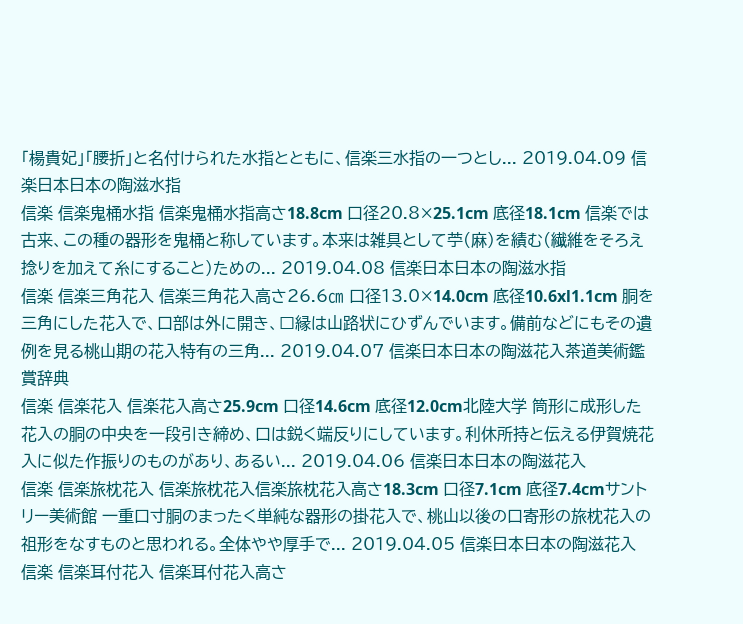「楊貴妃」「腰折」と名付けられた水指とともに、信楽三水指の一つとし... 2019.04.09 信楽日本日本の陶滋水指
信楽 信楽鬼桶水指 信楽鬼桶水指高さ18.8cm 口径20.8×25.1cm 底径18.1cm 信楽では古来、この種の器形を鬼桶と称しています。本来は雑具として苧(麻)を績む(繊維をそろえ捻りを加えて糸にすること)ための... 2019.04.08 信楽日本日本の陶滋水指
信楽 信楽三角花入 信楽三角花入高さ26.6㎝ 口径13.0×14.0cm 底径10.6xl1.1cm 胴を三角にした花入で、口部は外に開き、□縁は山路状にひずんでいます。備前などにもその遺例を見る桃山期の花入特有の三角... 2019.04.07 信楽日本日本の陶滋花入茶道美術鑑賞辞典
信楽 信楽花入 信楽花入高さ25.9cm 口径14.6cm 底径12.0cm北陸大学 筒形に成形した花入の胴の中央を一段引き締め、口は鋭く端反りにしています。利休所持と伝える伊賀焼花入に似た作振りのものがあり、あるい... 2019.04.06 信楽日本日本の陶滋花入
信楽 信楽旅枕花入 信楽旅枕花入信楽旅枕花入高さ18.3cm 口径7.1cm 底径7.4cmサントリー美術館 一重口寸胴のまったく単純な器形の掛花入で、桃山以後の口寄形の旅枕花入の祖形をなすものと思われる。全体やや厚手で... 2019.04.05 信楽日本日本の陶滋花入
信楽 信楽耳付花入 信楽耳付花入高さ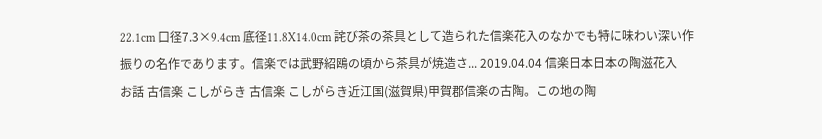22.1cm 口径7.3×9.4cm 底径11.8X14.0cm 詫び茶の茶具として造られた信楽花入のなかでも特に味わい深い作振りの名作であります。信楽では武野紹鴎の頃から茶具が焼造さ... 2019.04.04 信楽日本日本の陶滋花入
お話 古信楽 こしがらき 古信楽 こしがらき近江国(滋賀県)甲賀郡信楽の古陶。この地の陶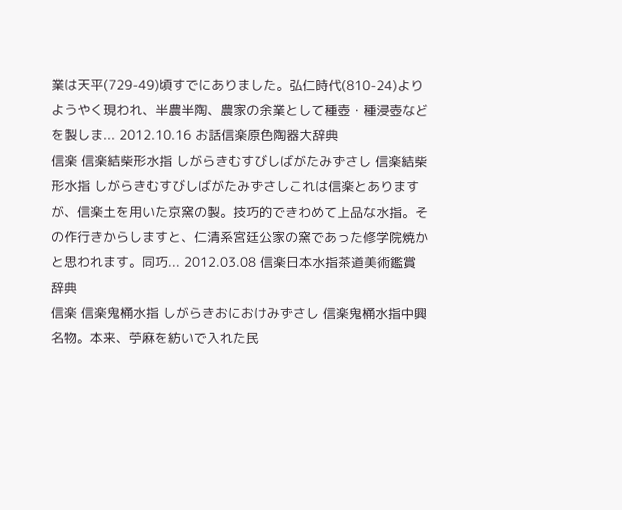業は天平(729-49)頃すでにありました。弘仁時代(810-24)よりようやく現われ、半農半陶、農家の余業として種壺・種浸壺などを製しま... 2012.10.16 お話信楽原色陶器大辞典
信楽 信楽結柴形水指 しがらきむすびしばがたみずさし 信楽結柴形水指 しがらきむすびしばがたみずさしこれは信楽とありますが、信楽土を用いた京窯の製。技巧的できわめて上品な水指。その作行きからしますと、仁清系宮廷公家の窯であった修学院焼かと思われます。同巧... 2012.03.08 信楽日本水指茶道美術鑑賞辞典
信楽 信楽鬼桶水指 しがらきおにおけみずさし 信楽鬼桶水指中興名物。本来、苧麻を紡いで入れた民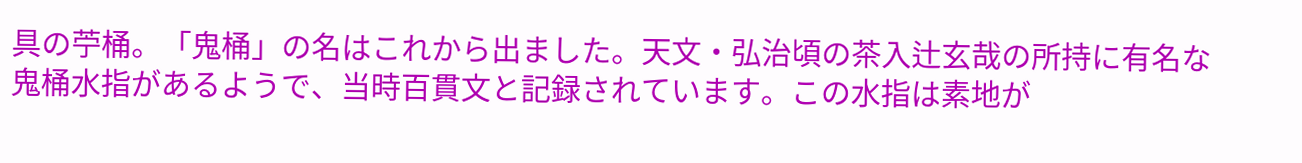具の苧桶。「鬼桶」の名はこれから出ました。天文・弘治頃の茶入辻玄哉の所持に有名な鬼桶水指があるようで、当時百貫文と記録されています。この水指は素地が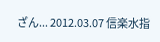ざん... 2012.03.07 信楽水指